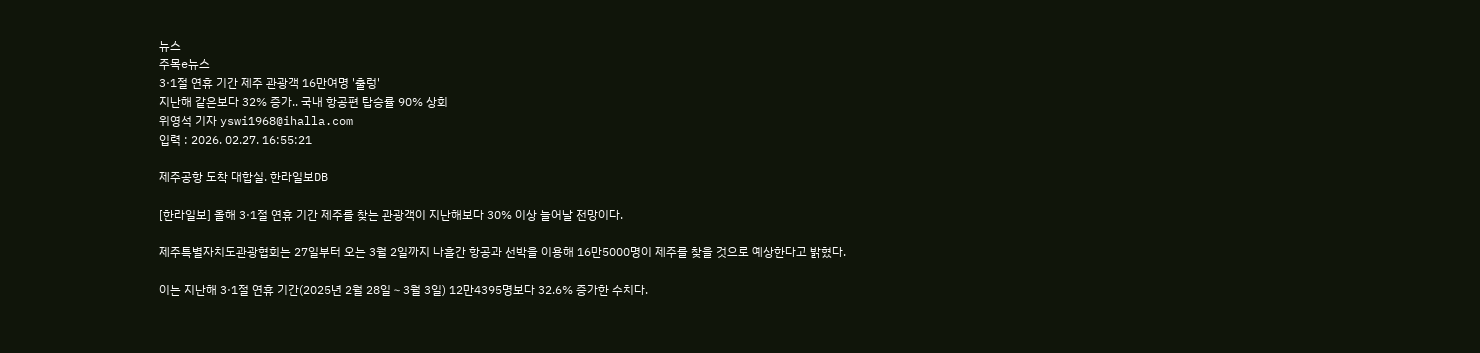뉴스
주목e뉴스
3·1절 연휴 기간 제주 관광객 16만여명 '출렁'
지난해 같은보다 32% 증가.. 국내 항공편 탑승률 90% 상회
위영석 기자 yswi1968@ihalla.com
입력 : 2026. 02.27. 16:55:21

제주공항 도착 대합실. 한라일보DB

[한라일보] 올해 3·1절 연휴 기간 제주를 찾는 관광객이 지난해보다 30% 이상 늘어날 전망이다.

제주특별자치도관광협회는 27일부터 오는 3월 2일까지 나흘간 항공과 선박을 이용해 16만5000명이 제주를 찾을 것으로 예상한다고 밝혔다.

이는 지난해 3·1절 연휴 기간(2025년 2월 28일∼3월 3일) 12만4395명보다 32.6% 증가한 수치다.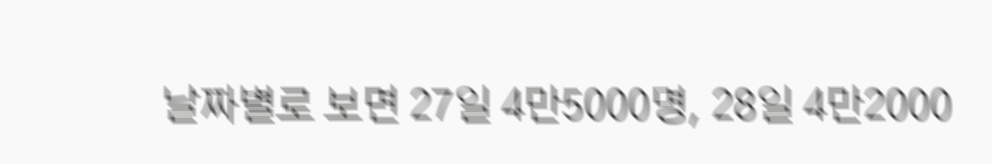날짜별로 보면 27일 4만5000명, 28일 4만2000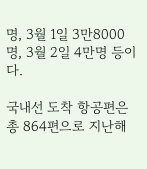명, 3월 1일 3만8000명, 3월 2일 4만명 등이다.

국내선 도착 항공편은 총 864편으로 지난해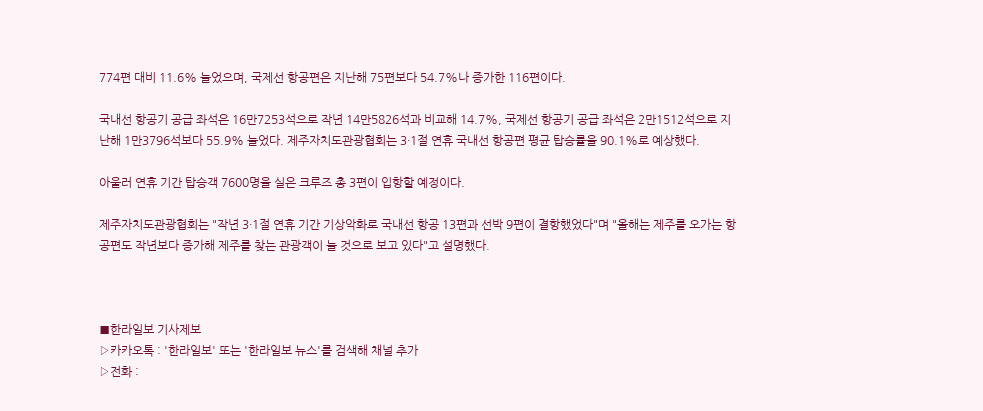774편 대비 11.6% 늘었으며, 국제선 항공편은 지난해 75편보다 54.7%나 증가한 116편이다.

국내선 항공기 공급 좌석은 16만7253석으로 작년 14만5826석과 비교해 14.7%, 국제선 항공기 공급 좌석은 2만1512석으로 지난해 1만3796석보다 55.9% 늘었다. 제주자치도관광협회는 3·1절 연휴 국내선 항공편 평균 탑승률을 90.1%로 예상했다.

아울러 연휴 기간 탑승객 7600명을 실은 크루즈 총 3편이 입항할 예정이다.

제주자치도관광협회는 "작년 3·1절 연휴 기간 기상악화로 국내선 항공 13편과 선박 9편이 결항했었다"며 "올해는 제주를 오가는 항공편도 작년보다 증가해 제주를 찾는 관광객이 늘 것으로 보고 있다"고 설명했다.



■한라일보 기사제보
▷카카오톡 : '한라일보' 또는 '한라일보 뉴스'를 검색해 채널 추가
▷전화 :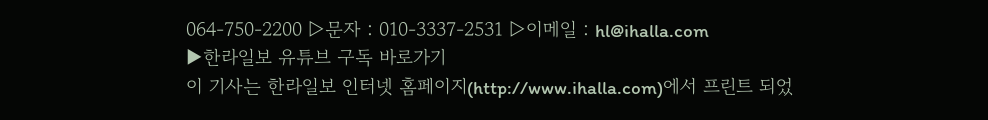064-750-2200 ▷문자 : 010-3337-2531 ▷이메일 : hl@ihalla.com
▶한라일보 유튜브 구독 바로가기
이 기사는 한라일보 인터넷 홈페이지(http://www.ihalla.com)에서 프린트 되었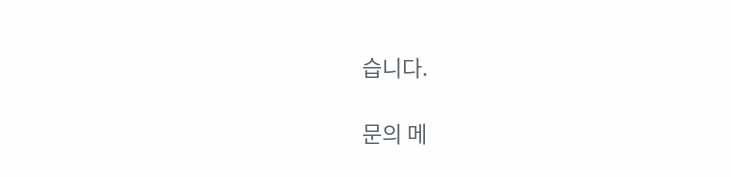습니다.

문의 메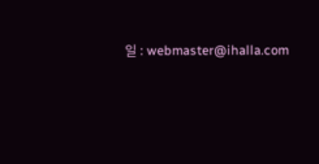일 : webmaster@ihalla.com